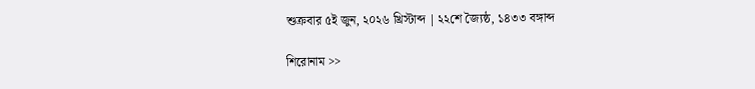শুক্রবার ৫ই জুন, ২০২৬ খ্রিস্টাব্দ | ২২শে জ্যৈষ্ঠ, ১৪৩৩ বঙ্গাব্দ

শিরোনাম >>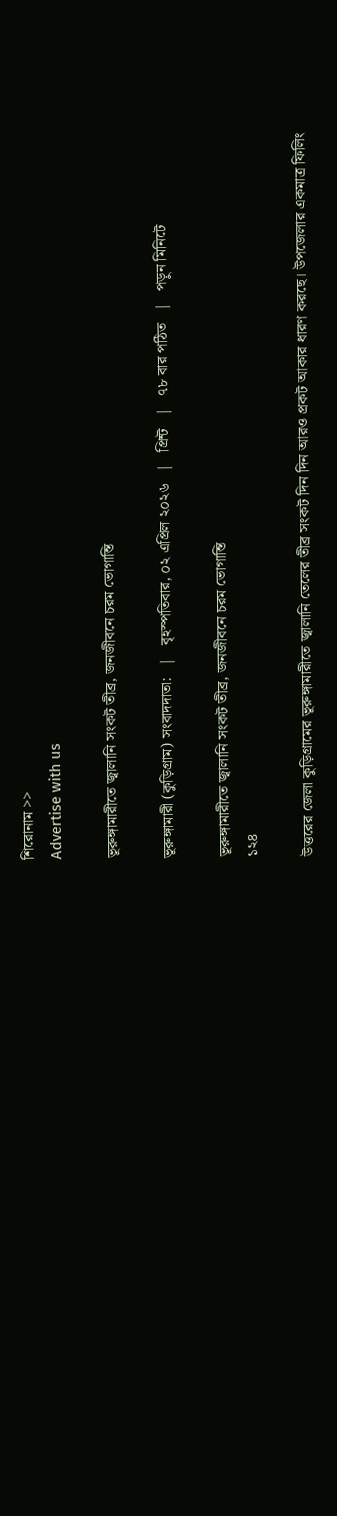শিরোনাম >>
Advertise with us

ভূরুঙ্গামারীতে জ্বালানি সংকট তীব্র, জনজীবনে চরম ভোগান্তি

ভূরুঙ্গামারী (কুড়িগ্রাম) সংবাদদাতা:   |   বৃহস্পতিবার, ০২ এপ্রিল ২০২৬   |   প্রিন্ট   |   ৭৮ বার পঠিত   |   পড়ুন মিনিটে

ভূরুঙ্গামারীতে জ্বালানি সংকট তীব্র, জনজীবনে চরম ভোগান্তি
১২৪

উত্তরের জেলা কুড়িগ্রামের ভূরুঙ্গামারীতে জ্বালানি তেলের তীব্র সংকট দিন দিন আরও প্রকট আকার ধারণ করছে। উপজেলার একমাত্র ফিলিং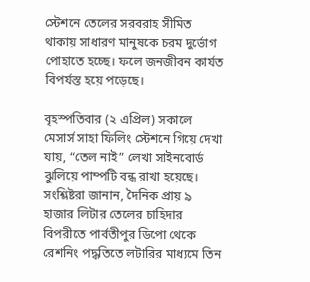স্টেশনে তেলের সরবরাহ সীমিত থাকায় সাধারণ মানুষকে চরম দুর্ভোগ পোহাতে হচ্ছে। ফলে জনজীবন কার্যত বিপর্যস্ত হয়ে পড়েছে।

বৃহস্পতিবার (২ এপ্রিল) সকালে মেসার্স সাহা ফিলিং স্টেশনে গিয়ে দেখা যায়, “তেল নাই” লেখা সাইনবোর্ড ঝুলিয়ে পাম্পটি বন্ধ রাখা হয়েছে। সংশ্লিষ্টরা জানান, দৈনিক প্রায় ৯ হাজার লিটার তেলের চাহিদার বিপরীতে পার্বতীপুর ডিপো থেকে রেশনিং পদ্ধতিতে লটারির মাধ্যমে তিন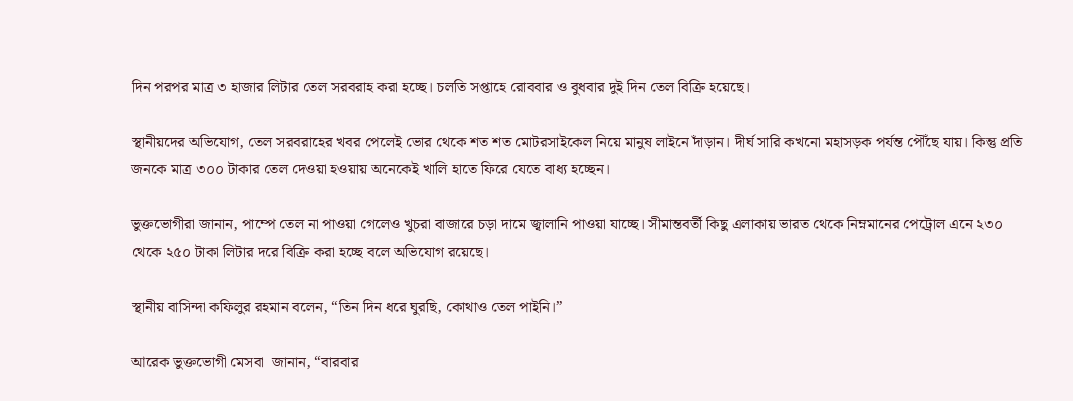দিন পরপর মাত্র ৩ হাজার লিটার তেল সরবরাহ করা হচ্ছে। চলতি সপ্তাহে রোববার ও বুধবার দুই দিন তেল বিক্রি হয়েছে।

স্থানীয়দের অভিযোগ, তেল সরবরাহের খবর পেলেই ভোর থেকে শত শত মোটরসাইকেল নিয়ে মানুষ লাইনে দাঁড়ান। দীর্ঘ সারি কখনো মহাসড়ক পর্যন্ত পৌঁছে যায়। কিন্তু প্রতি জনকে মাত্র ৩০০ টাকার তেল দেওয়া হওয়ায় অনেকেই খালি হাতে ফিরে যেতে বাধ্য হচ্ছেন।

ভুক্তভোগীরা জানান, পাম্পে তেল না পাওয়া গেলেও খুচরা বাজারে চড়া দামে জ্বালানি পাওয়া যাচ্ছে। সীমান্তবর্তী কিছু এলাকায় ভারত থেকে নিম্নমানের পেট্রোল এনে ২৩০ থেকে ২৫০ টাকা লিটার দরে বিক্রি করা হচ্ছে বলে অভিযোগ রয়েছে।

স্থানীয় বাসিন্দা কফিলুর রহমান বলেন, “তিন দিন ধরে ঘুরছি, কোথাও তেল পাইনি।”

আরেক ভুক্তভোগী মেসবা  জানান, “বারবার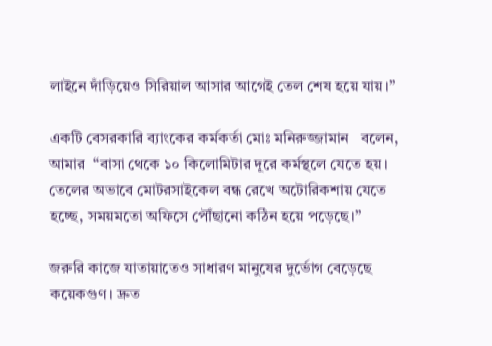লাইনে দাঁড়িয়েও সিরিয়াল আসার আগেই তেল শেষ হয়ে যায়।”

একটি বেসরকারি ব্যাংকের কর্মকর্তা মোঃ মনিরুজ্জামান   বলেন, আমার  “বাসা থেকে ১০ কিলোমিটার দূরে কর্মস্থলে যেতে হয়। তেলের অভাবে মোটরসাইকেল বন্ধ রেখে অটোরিকশায় যেতে হচ্ছে, সময়মতো অফিসে পৌঁছানো কঠিন হয়ে পড়েছে।”

জরুরি কাজে যাতায়াতেও সাধারণ মানুষের দুর্ভোগ বেড়েছে কয়েকগুণ। দ্রুত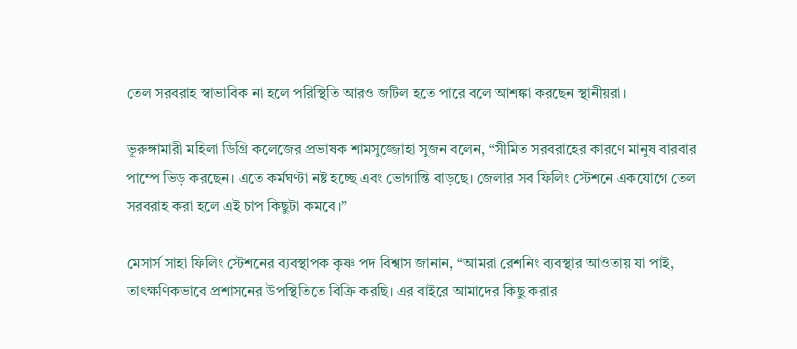তেল সরবরাহ স্বাভাবিক না হলে পরিস্থিতি আরও জটিল হতে পারে বলে আশঙ্কা করছেন স্থানীয়রা।

ভূরুঙ্গামারী মহিলা ডিগ্রি কলেজের প্রভাষক শামসুজ্জোহা সুজন বলেন, “সীমিত সরবরাহের কারণে মানুষ বারবার পাম্পে ভিড় করছেন। এতে কর্মঘণ্টা নষ্ট হচ্ছে এবং ভোগান্তি বাড়ছে। জেলার সব ফিলিং স্টেশনে একযোগে তেল সরবরাহ করা হলে এই চাপ কিছুটা কমবে।”

মেসার্স সাহা ফিলিং স্টেশনের ব্যবস্থাপক কৃষ্ণ পদ বিশ্বাস জানান, “আমরা রেশনিং ব্যবস্থার আওতায় যা পাই, তাৎক্ষণিকভাবে প্রশাসনের উপস্থিতিতে বিক্রি করছি। এর বাইরে আমাদের কিছু করার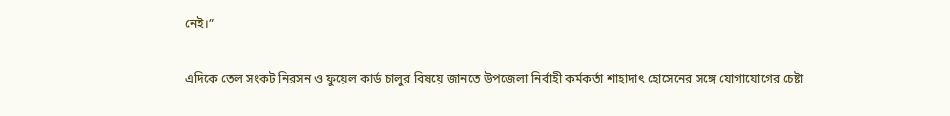নেই।”

এদিকে তেল সংকট নিরসন ও ফুয়েল কার্ড চালুর বিষয়ে জানতে উপজেলা নির্বাহী কর্মকর্তা শাহাদাৎ হোসেনের সঙ্গে যোগাযোগের চেষ্টা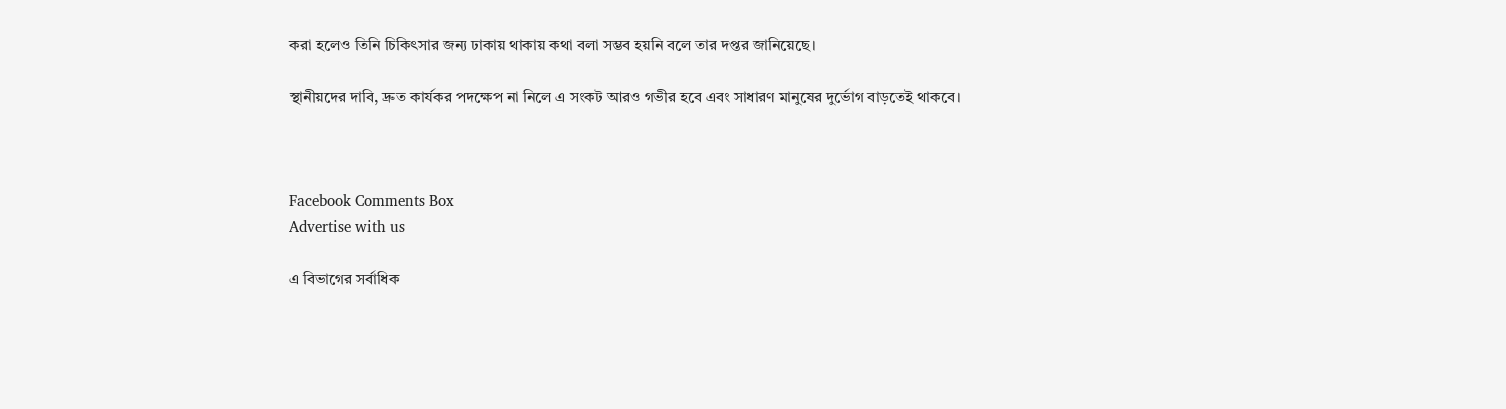করা হলেও তিনি চিকিৎসার জন্য ঢাকায় থাকায় কথা বলা সম্ভব হয়নি বলে তার দপ্তর জানিয়েছে।

স্থানীয়দের দাবি, দ্রুত কার্যকর পদক্ষেপ না নিলে এ সংকট আরও গভীর হবে এবং সাধারণ মানুষের দুর্ভোগ বাড়তেই থাকবে।



Facebook Comments Box
Advertise with us

এ বিভাগের সর্বাধিক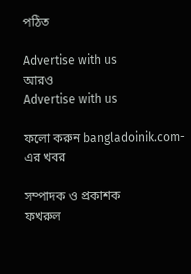পঠিত

Advertise with us
আরও
Advertise with us

ফলো করুন bangladoinik.com-এর খবর

সম্পাদক ও প্রকাশক
ফখরুল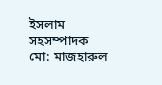ইসলাম
সহসম্পাদক
মো: মাজহারুল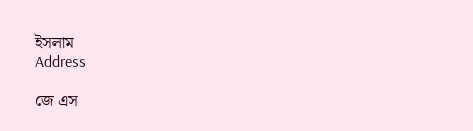ইসলাম
Address

জে এস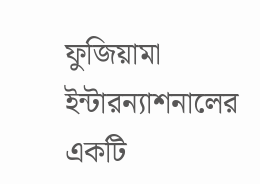ফুজিয়ামা ইন্টারন্যাশনালের একটি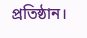প্রতিষ্ঠান।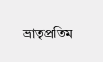ভ্রাতৃপ্রতিম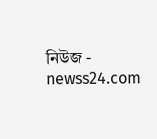নিউজ - newss24.com